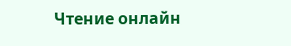Чтение онлайн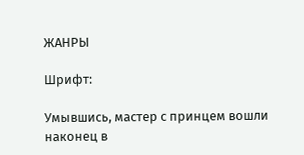ЖАНРЫ

Шрифт:

Умывшись, мастер с принцем вошли наконец в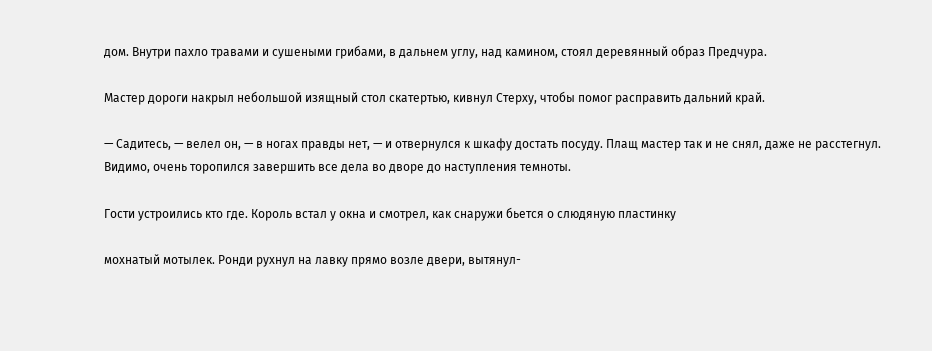дом. Внутри пахло травами и сушеными грибами, в дальнем углу, над камином, стоял деревянный образ Предчура.

Мастер дороги накрыл небольшой изящный стол скатертью, кивнул Стерху, чтобы помог расправить дальний край.

— Садитесь, — велел он, — в ногах правды нет, — и отвернулся к шкафу достать посуду. Плащ мастер так и не снял, даже не расстегнул. Видимо, очень торопился завершить все дела во дворе до наступления темноты.

Гости устроились кто где. Король встал у окна и смотрел, как снаружи бьется о слюдяную пластинку

мохнатый мотылек. Ронди рухнул на лавку прямо возле двери, вытянул-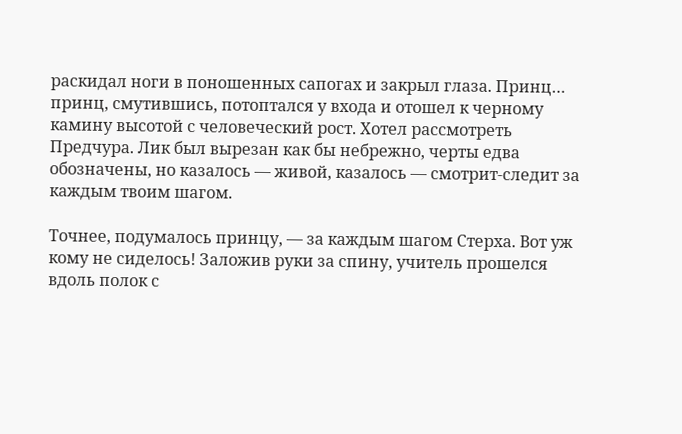раскидал ноги в поношенных сапогах и закрыл глаза. Принц… принц, смутившись, потоптался у входа и отошел к черному камину высотой с человеческий рост. Хотел рассмотреть Предчура. Лик был вырезан как бы небрежно, черты едва обозначены, но казалось — живой, казалось — смотрит-следит за каждым твоим шагом.

Точнее, подумалось принцу, — за каждым шагом Стерха. Вот уж кому не сиделось! Заложив руки за спину, учитель прошелся вдоль полок с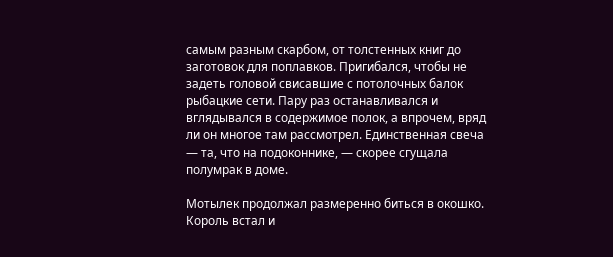самым разным скарбом, от толстенных книг до заготовок для поплавков. Пригибался, чтобы не задеть головой свисавшие с потолочных балок рыбацкие сети. Пару раз останавливался и вглядывался в содержимое полок, а впрочем, вряд ли он многое там рассмотрел. Единственная свеча — та, что на подоконнике, — скорее сгущала полумрак в доме.

Мотылек продолжал размеренно биться в окошко. Король встал и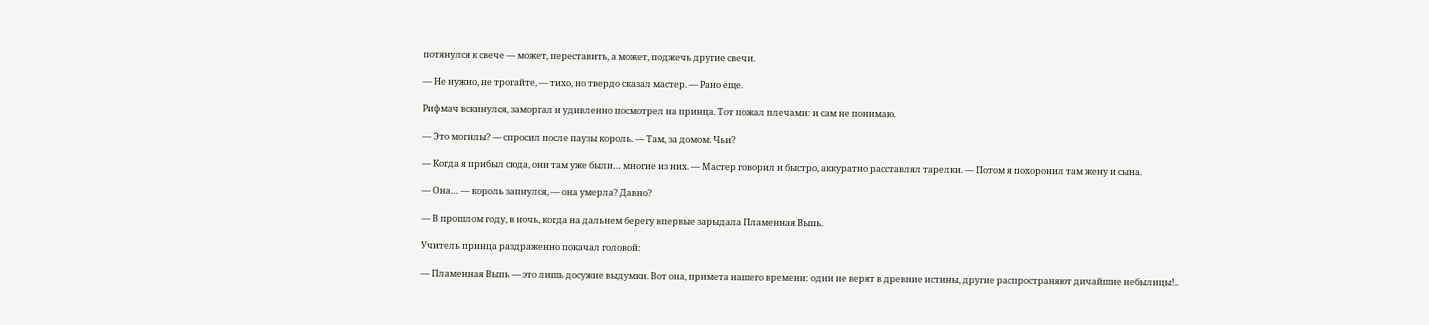потянулся к свече — может, переставить, а может, поджечь другие свечи.

— Не нужно, не трогайте, — тихо, но твердо сказал мастер. — Рано еще.

Рифмач вскинулся, заморгал и удивленно посмотрел на принца. Тот пожал плечами: и сам не понимаю.

— Это могилы? — спросил после паузы король. — Там, за домом. Чьи?

— Когда я прибыл сюда, они там уже были… многие из них. — Мастер говорил и быстро, аккуратно расставлял тарелки. — Потом я похоронил там жену и сына.

— Она… — король запнулся, — она умерла? Давно?

— В прошлом году, в ночь, когда на дальнем берегу впервые зарыдала Пламенная Выпь.

Учитель принца раздраженно покачал головой:

— Пламенная Выпь — это лишь досужие выдумки. Вот она, примета нашего времени: одни не верят в древние истины, другие распространяют дичайшие небылицы!..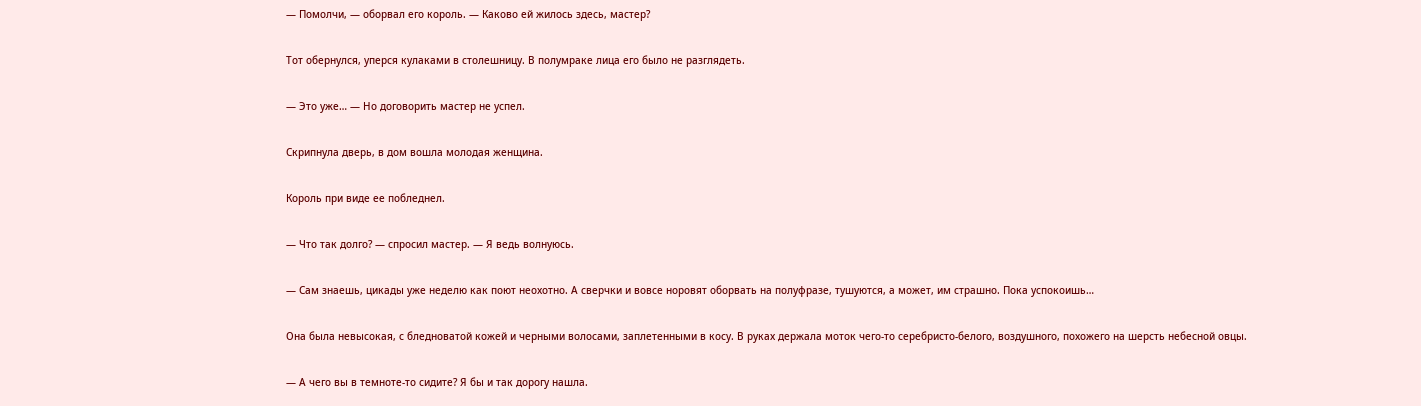— Помолчи, — оборвал его король. — Каково ей жилось здесь, мастер?

Тот обернулся, уперся кулаками в столешницу. В полумраке лица его было не разглядеть.

— Это уже… — Но договорить мастер не успел.

Скрипнула дверь, в дом вошла молодая женщина.

Король при виде ее побледнел.

— Что так долго? — спросил мастер. — Я ведь волнуюсь.

— Сам знаешь, цикады уже неделю как поют неохотно. А сверчки и вовсе норовят оборвать на полуфразе, тушуются, а может, им страшно. Пока успокоишь…

Она была невысокая, с бледноватой кожей и черными волосами, заплетенными в косу. В руках держала моток чего-то серебристо-белого, воздушного, похожего на шерсть небесной овцы.

— А чего вы в темноте-то сидите? Я бы и так дорогу нашла.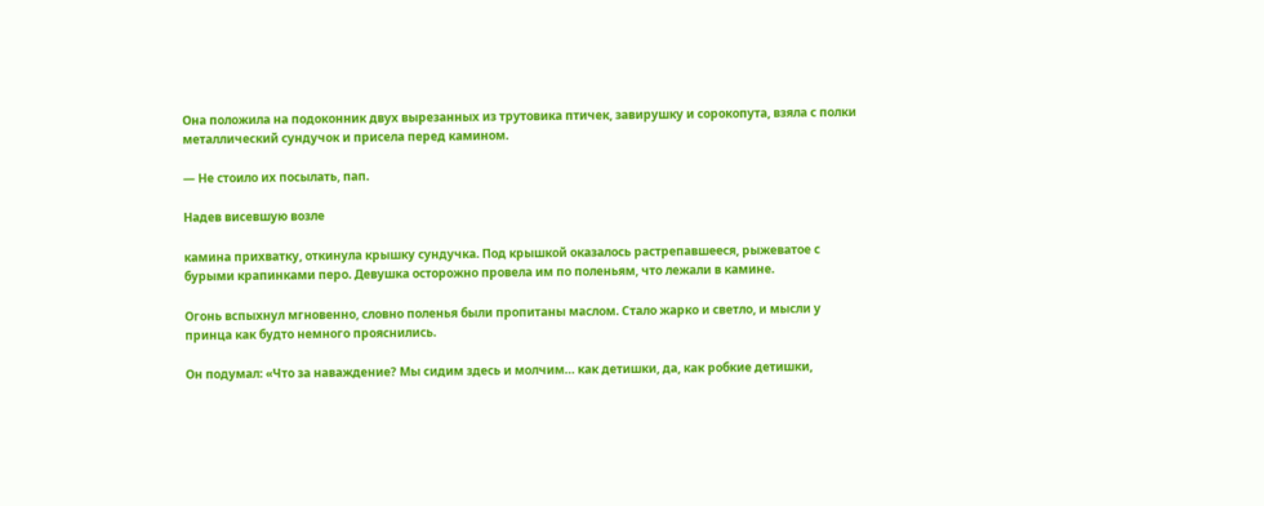Она положила на подоконник двух вырезанных из трутовика птичек, завирушку и сорокопута, взяла с полки металлический сундучок и присела перед камином.

— Не стоило их посылать, пап.

Надев висевшую возле

камина прихватку, откинула крышку сундучка. Под крышкой оказалось растрепавшееся, рыжеватое с бурыми крапинками перо. Девушка осторожно провела им по поленьям, что лежали в камине.

Огонь вспыхнул мгновенно, словно поленья были пропитаны маслом. Стало жарко и светло, и мысли у принца как будто немного прояснились.

Он подумал: «Что за наваждение? Мы сидим здесь и молчим… как детишки, да, как робкие детишки,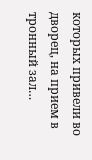которых привели во дворец, на прием в тронный зал…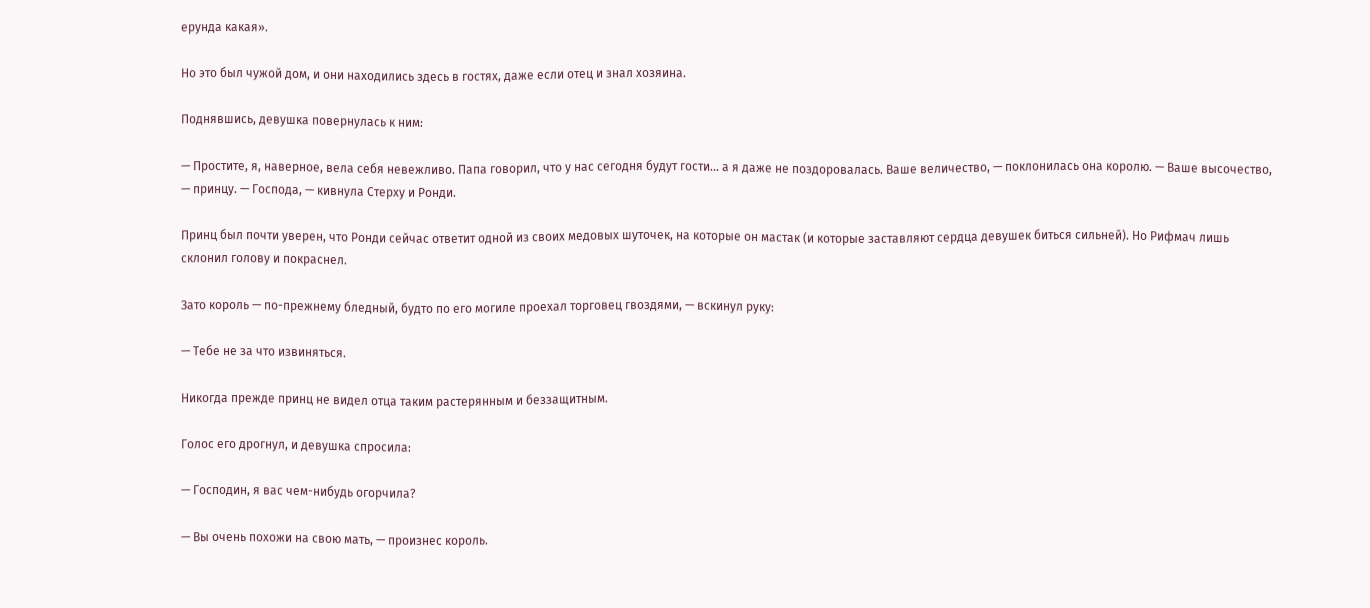ерунда какая».

Но это был чужой дом, и они находились здесь в гостях, даже если отец и знал хозяина.

Поднявшись, девушка повернулась к ним:

— Простите, я, наверное, вела себя невежливо. Папа говорил, что у нас сегодня будут гости… а я даже не поздоровалась. Ваше величество, — поклонилась она королю. — Ваше высочество, — принцу. — Господа, — кивнула Стерху и Ронди.

Принц был почти уверен, что Ронди сейчас ответит одной из своих медовых шуточек, на которые он мастак (и которые заставляют сердца девушек биться сильней). Но Рифмач лишь склонил голову и покраснел.

Зато король — по-прежнему бледный, будто по его могиле проехал торговец гвоздями, — вскинул руку:

— Тебе не за что извиняться.

Никогда прежде принц не видел отца таким растерянным и беззащитным.

Голос его дрогнул, и девушка спросила:

— Господин, я вас чем-нибудь огорчила?

— Вы очень похожи на свою мать, — произнес король.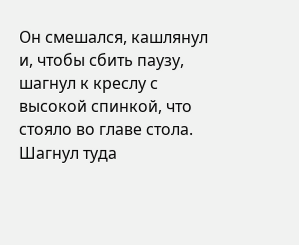Он смешался, кашлянул и, чтобы сбить паузу, шагнул к креслу с высокой спинкой, что стояло во главе стола. Шагнул туда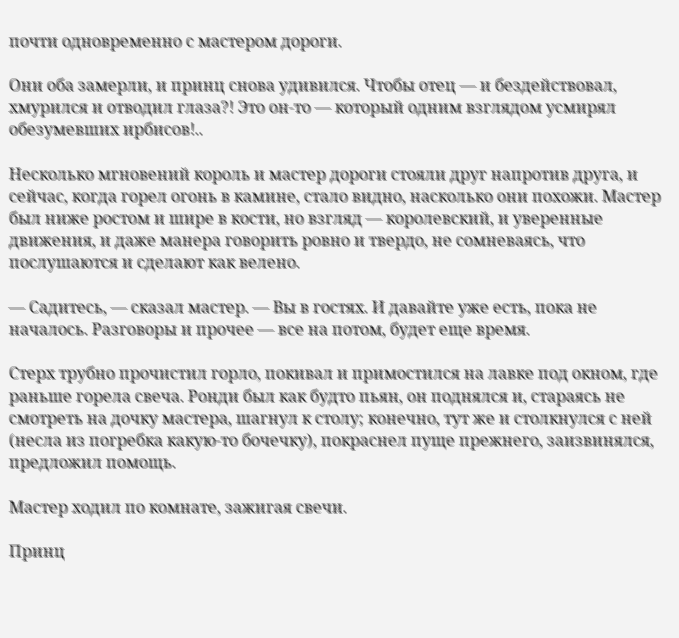почти одновременно с мастером дороги.

Они оба замерли, и принц снова удивился. Чтобы отец — и бездействовал, хмурился и отводил глаза?! Это он-то — который одним взглядом усмирял обезумевших ирбисов!..

Несколько мгновений король и мастер дороги стояли друг напротив друга, и сейчас, когда горел огонь в камине, стало видно, насколько они похожи. Мастер был ниже ростом и шире в кости, но взгляд — королевский, и уверенные движения, и даже манера говорить ровно и твердо, не сомневаясь, что послушаются и сделают как велено.

— Садитесь, — сказал мастер. — Вы в гостях. И давайте уже есть, пока не началось. Разговоры и прочее — все на потом, будет еще время.

Стерх трубно прочистил горло, покивал и примостился на лавке под окном, где раньше горела свеча. Ронди был как будто пьян, он поднялся и, стараясь не смотреть на дочку мастера, шагнул к столу; конечно, тут же и столкнулся с ней (несла из погребка какую-то бочечку), покраснел пуще прежнего, заизвинялся, предложил помощь.

Мастер ходил по комнате, зажигая свечи.

Принц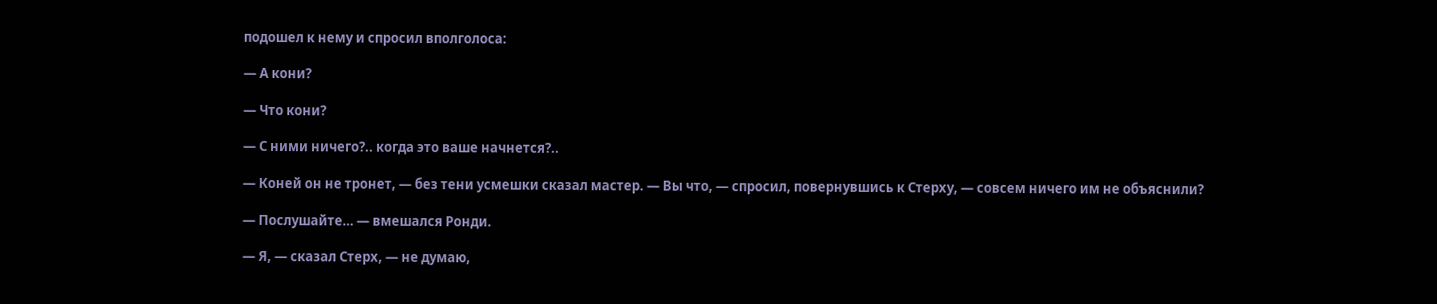подошел к нему и спросил вполголоса:

— А кони?

— Что кони?

— С ними ничего?.. когда это ваше начнется?..

— Коней он не тронет, — без тени усмешки сказал мастер. — Вы что, — спросил, повернувшись к Стерху, — совсем ничего им не объяснили?

— Послушайте… — вмешался Ронди.

— Я, — сказал Стерх, — не думаю,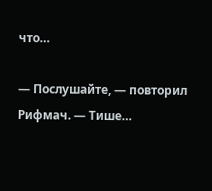что…

— Послушайте, — повторил Рифмач. — Тише…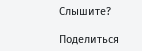Слышите?

Поделиться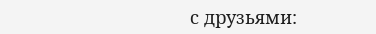с друзьями: